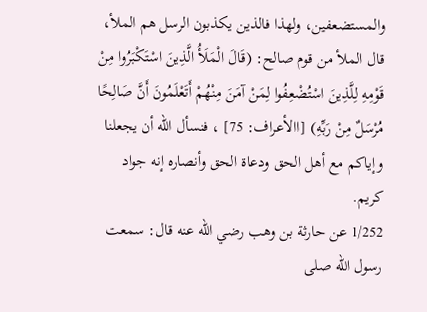والمستضعفين، ولهذا فالذين يكذبون الرسل هم الملأ، قال الملأ من قوم صالح: (قَالَ الْمَلَأُ الَّذِينَ اسْتَكْبَرُوا مِنْ قَوْمِهِ لِلَّذِينَ اسْتُضْعِفُوا لِمَنْ آمَنَ مِنْهُمْ أَتَعْلَمُونَ أَنَّ صَالِحًا مُرْسَلٌ مِنْ رَبِّهِ) [االأعراف: 75] ، فنسأل الله أن يجعلنا وإياكم مع أهل الحق ودعاة الحق وأنصاره إنه جواد كريم.
1/252 عن حارثة بن وهب رضي الله عنه قال: سمعت رسول الله صلى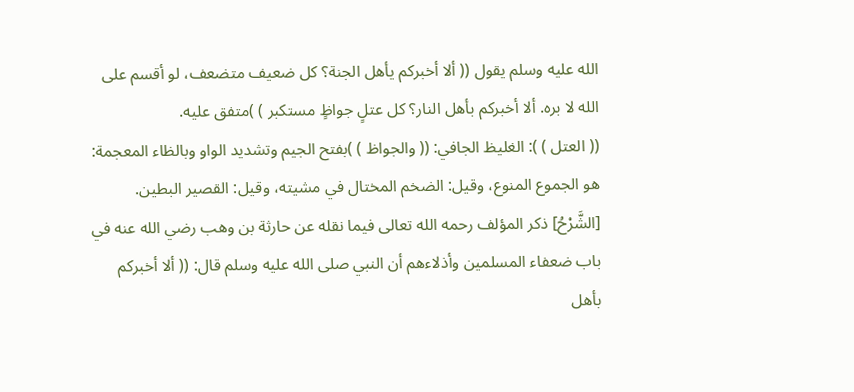الله عليه وسلم يقول (( ألا أخبركم يأهل الجنة؟ كل ضعيف متضعف، لو أقسم على الله لا بره. ألا أخبركم بأهل النار؟ كل عتلٍ جواظٍ مستكبر ) )متفق عليه.
(( العتل ) ): الغليظ الجافي: (( والجواظ ) )بفتح الجيم وتشديد الواو وبالظاء المعجمة: هو الجموع المنوع، وقيل: الضخم المختال في مشيته، وقيل: القصير البطين.
[الشَّرْحُ] ذكر المؤلف رحمه الله تعالى فيما نقله عن حارثة بن وهب رضي الله عنه في باب ضعفاء المسلمين وأذلاءهم أن النبي صلى الله عليه وسلم قال: (( ألا أخبركم بأهل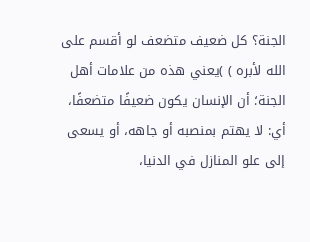الجنة؟ كل ضعيف متضعف لو أقسم على الله لأبره ) )يعني هذه من علامات أهل الجنة؛ أن الإنسان يكون ضعيفًا متضعفًا، أي: لا يهتم بمنصبه أو جاهه، أو يسعى إلى علو المنازل في الدنيا،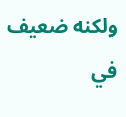ولكنه ضعيف في